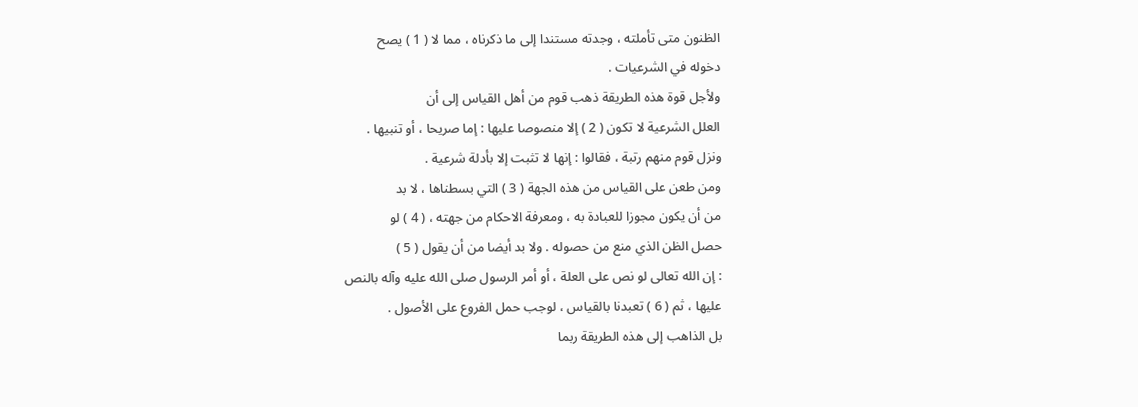الظنون متى تأملته ، وجدته مستندا إلى ما ذكرناه ، مما لا ( 1 ) يصح
دخوله في الشرعيات .
ولأجل قوة هذه الطريقة ذهب قوم من أهل القياس إلى أن
العلل الشرعية لا تكون ( 2 ) إلا منصوصا عليها : إما صريحا ، أو تنبيها .
ونزل قوم منهم رتبة ، فقالوا : إنها لا تثبت إلا بأدلة شرعية .
ومن طعن على القياس من هذه الجهة ( 3 ) التي بسطناها ، لا بد
من أن يكون مجوزا للعبادة به ، ومعرفة الاحكام من جهته ، ( 4 ) لو
حصل الظن الذي منع من حصوله . ولا بد أيضا من أن يقول ( 5 )
: إن الله تعالى لو نص على العلة ، أو أمر الرسول صلى الله عليه وآله بالنص
عليها ، ثم ( 6 ) تعبدنا بالقياس ، لوجب حمل الفروع على الأصول .
بل الذاهب إلى هذه الطريقة ربما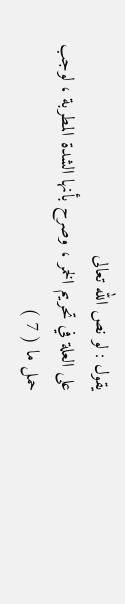يقول : لو نص الله تعالى
على العلة في تحريم الخمر ، وصرح بأنها الشدة المطربة ، لوجب
حمل ما ( 7 )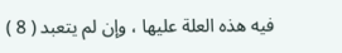فيه هذه العلة عليها ، وإن لم يتعبد ( 8 )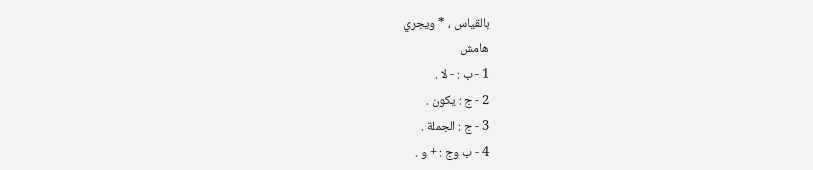بالقياس ، * ويجري
هامش
1 - ب : - لا .
2 - ج : يكون .
3 - ج : الجملة .
4 - ب وج : + و .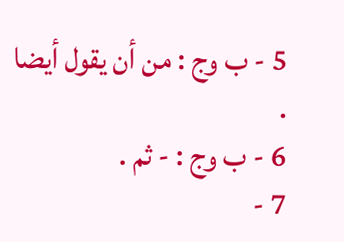5 - ب وج : من أن يقول أيضا .
6 - ب وج : - ثم .
7 -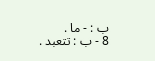ب : - ما .
8 - ب : تتعبد .